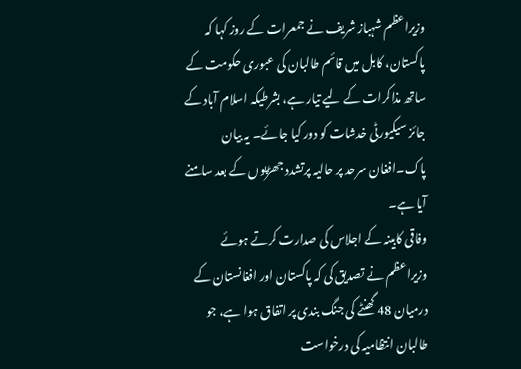وزیراعظم شہباز شریف نے جمعرات کے روز کہا کہ پاکستان، کابل میں قائم طالبان کی عبوری حکومت کے ساتھ مذاکرات کے لیے تیار ہے، بشرطیکہ اسلام آباد کے جائز سیکیورٹی خدشات کو دور کیا جائے۔ یہ بیان پاک۔افغان سرحد پر حالیہ پرتشدد جھڑپوں کے بعد سامنے آیا ہے۔
وفاقی کابینہ کے اجلاس کی صدارت کرتے ہوئے وزیراعظم نے تصدیق کی کہ پاکستان اور افغانستان کے درمیان 48 گھنٹے کی جنگ بندی پر اتفاق ہوا ہے، جو طالبان انتظامیہ کی درخواست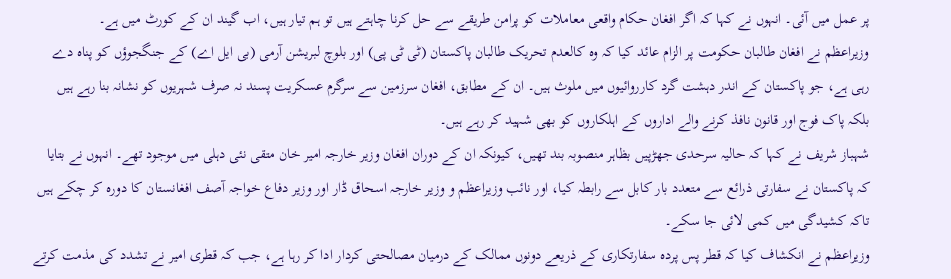پر عمل میں آئی۔ انہوں نے کہا کہ اگر افغان حکام واقعی معاملات کو پرامن طریقے سے حل کرنا چاہتے ہیں تو ہم تیار ہیں، اب گیند ان کے کورٹ میں ہے۔
وزیراعظم نے افغان طالبان حکومت پر الزام عائد کیا کہ وہ کالعدم تحریک طالبان پاکستان (ٹی ٹی پی) اور بلوچ لبریشن آرمی (بی ایل اے) کے جنگجوؤں کو پناہ دے رہی ہے، جو پاکستان کے اندر دہشت گرد کارروائیوں میں ملوث ہیں۔ ان کے مطابق، افغان سرزمین سے سرگرم عسکریت پسند نہ صرف شہریوں کو نشانہ بنا رہے ہیں بلکہ پاک فوج اور قانون نافذ کرنے والے اداروں کے اہلکاروں کو بھی شہید کر رہے ہیں۔
شہباز شریف نے کہا کہ حالیہ سرحدی جھڑپیں بظاہر منصوبہ بند تھیں، کیونکہ ان کے دوران افغان وزیر خارجہ امیر خان متقی نئی دہلی میں موجود تھے۔ انہوں نے بتایا کہ پاکستان نے سفارتی ذرائع سے متعدد بار کابل سے رابطہ کیا، اور نائب وزیراعظم و وزیر خارجہ اسحاق ڈار اور وزیر دفاع خواجہ آصف افغانستان کا دورہ کر چکے ہیں تاکہ کشیدگی میں کمی لائی جا سکے۔
وزیراعظم نے انکشاف کیا کہ قطر پس پردہ سفارتکاری کے ذریعے دونوں ممالک کے درمیان مصالحتی کردار ادا کر رہا ہے، جب کہ قطری امیر نے تشدد کی مذمت کرتے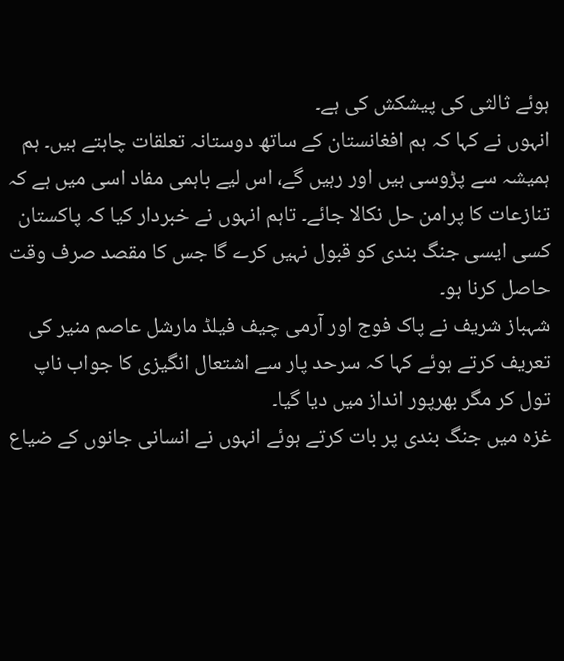ہوئے ثالثی کی پیشکش کی ہے۔
انہوں نے کہا کہ ہم افغانستان کے ساتھ دوستانہ تعلقات چاہتے ہیں۔ ہم ہمیشہ سے پڑوسی ہیں اور رہیں گے، اس لیے باہمی مفاد اسی میں ہے کہ تنازعات کا پرامن حل نکالا جائے۔ تاہم انہوں نے خبردار کیا کہ پاکستان کسی ایسی جنگ بندی کو قبول نہیں کرے گا جس کا مقصد صرف وقت حاصل کرنا ہو۔
شہباز شریف نے پاک فوج اور آرمی چیف فیلڈ مارشل عاصم منیر کی تعریف کرتے ہوئے کہا کہ سرحد پار سے اشتعال انگیزی کا جواب ناپ تول کر مگر بھرپور انداز میں دیا گیا۔
غزہ میں جنگ بندی پر بات کرتے ہوئے انہوں نے انسانی جانوں کے ضیاع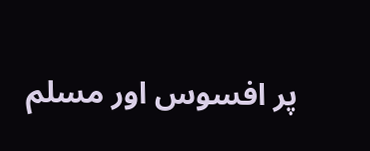پر افسوس اور مسلم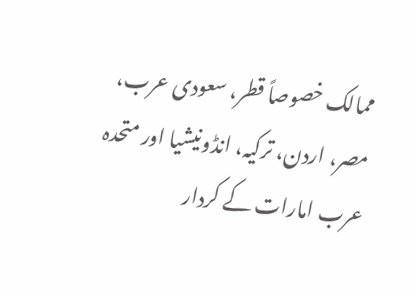ممالک خصوصاً قطر، سعودی عرب، مصر، اردن، ترکیہ، انڈونیشیا اور متحدہ عرب امارات کے کردار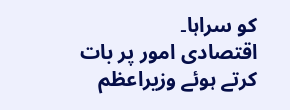کو سراہا۔
اقتصادی امور پر بات کرتے ہوئے وزیراعظم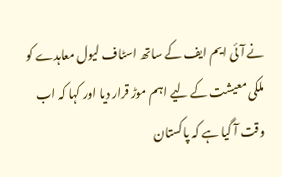نے آئی ایم ایف کے ساتھ اسٹاف لیول معاہدے کو ملکی معیشت کے لیے اہم موڑ قرار دیا اور کہا کہ اب وقت آ گیا ہے کہ پاکستان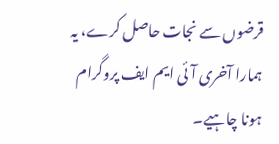قرضوں سے نجات حاصل کرے، یہ ہمارا آخری آئی ایم ایف پروگرام ہونا چاہیے۔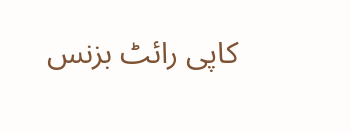کاپی رائٹ بزنس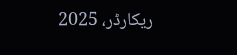ریکارڈر، 2025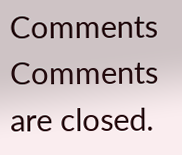Comments
Comments are closed.